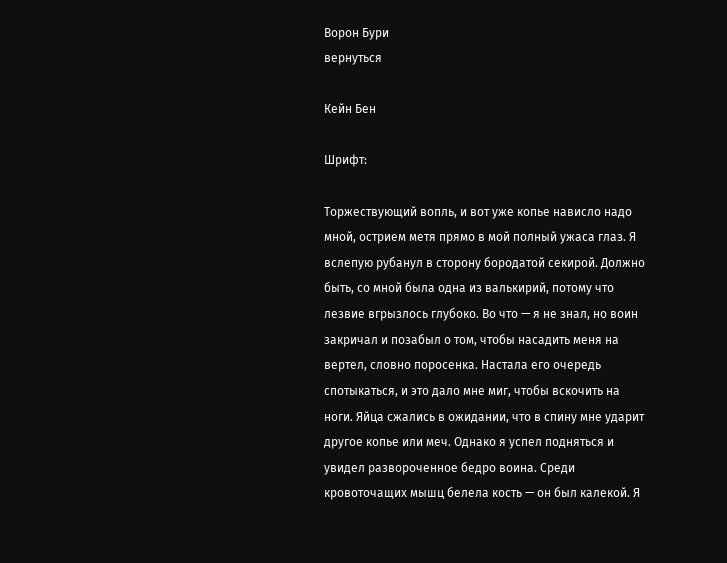Ворон Бури
вернуться

Кейн Бен

Шрифт:

Торжествующий вопль, и вот уже копье нависло надо мной, острием метя прямо в мой полный ужаса глаз. Я вслепую рубанул в сторону бородатой секирой. Должно быть, со мной была одна из валькирий, потому что лезвие вгрызлось глубоко. Во что — я не знал, но воин закричал и позабыл о том, чтобы насадить меня на вертел, словно поросенка. Настала его очередь спотыкаться, и это дало мне миг, чтобы вскочить на ноги. Яйца сжались в ожидании, что в спину мне ударит другое копье или меч. Однако я успел подняться и увидел развороченное бедро воина. Среди кровоточащих мышц белела кость — он был калекой. Я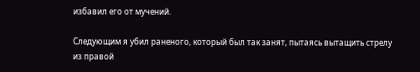избавил его от мучений.

Следующим я убил раненого, который был так занят, пытаясь вытащить стрелу из правой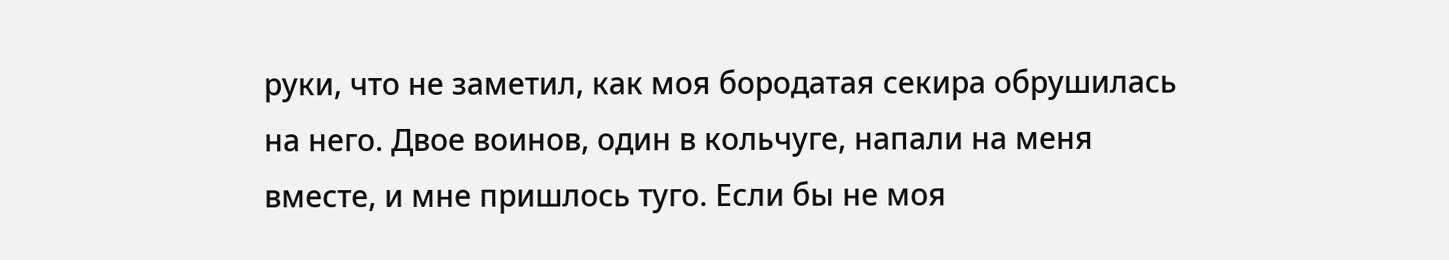руки, что не заметил, как моя бородатая секира обрушилась на него. Двое воинов, один в кольчуге, напали на меня вместе, и мне пришлось туго. Если бы не моя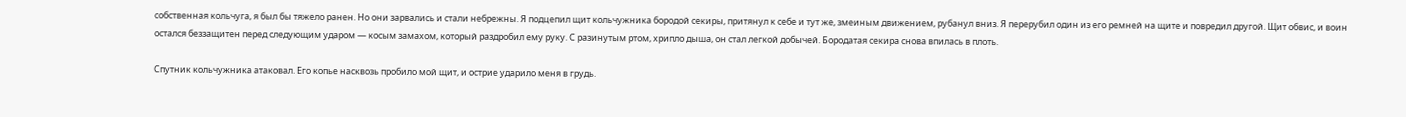собственная кольчуга, я был бы тяжело ранен. Но они зарвались и стали небрежны. Я подцепил щит кольчужника бородой секиры, притянул к себе и тут же, змеиным движением, рубанул вниз. Я перерубил один из его ремней на щите и повредил другой. Щит обвис, и воин остался беззащитен перед следующим ударом — косым замахом, который раздробил ему руку. С разинутым ртом, хрипло дыша, он стал легкой добычей. Бородатая секира снова впилась в плоть.

Спутник кольчужника атаковал. Его копье насквозь пробило мой щит, и острие ударило меня в грудь.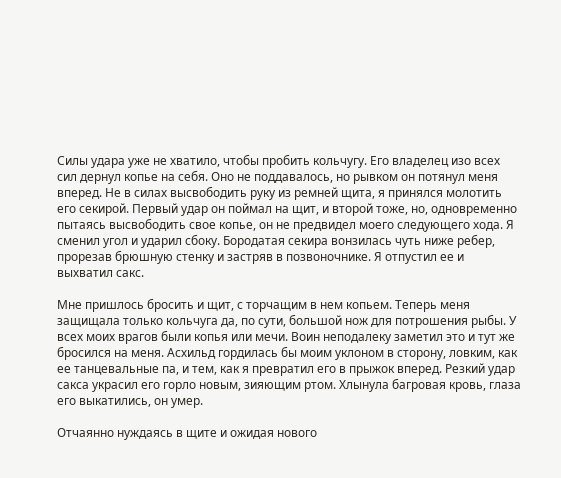Силы удара уже не хватило, чтобы пробить кольчугу. Его владелец изо всех сил дернул копье на себя. Оно не поддавалось, но рывком он потянул меня вперед. Не в силах высвободить руку из ремней щита, я принялся молотить его секирой. Первый удар он поймал на щит, и второй тоже, но, одновременно пытаясь высвободить свое копье, он не предвидел моего следующего хода. Я сменил угол и ударил сбоку. Бородатая секира вонзилась чуть ниже ребер, прорезав брюшную стенку и застряв в позвоночнике. Я отпустил ее и выхватил сакс.

Мне пришлось бросить и щит, с торчащим в нем копьем. Теперь меня защищала только кольчуга да, по сути, большой нож для потрошения рыбы. У всех моих врагов были копья или мечи. Воин неподалеку заметил это и тут же бросился на меня. Асхильд гордилась бы моим уклоном в сторону, ловким, как ее танцевальные па, и тем, как я превратил его в прыжок вперед. Резкий удар сакса украсил его горло новым, зияющим ртом. Хлынула багровая кровь, глаза его выкатились, он умер.

Отчаянно нуждаясь в щите и ожидая нового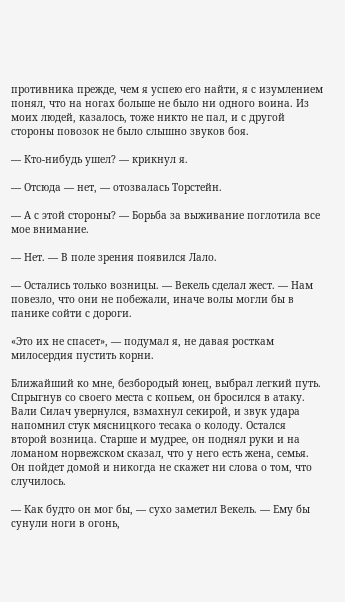противника прежде, чем я успею его найти, я с изумлением понял, что на ногах больше не было ни одного воина. Из моих людей, казалось, тоже никто не пал, и с другой стороны повозок не было слышно звуков боя.

— Кто-нибудь ушел? — крикнул я.

— Отсюда — нет, — отозвалась Торстейн.

— А с этой стороны? — Борьба за выживание поглотила все мое внимание.

— Нет. — В поле зрения появился Лало.

— Остались только возницы. — Векель сделал жест. — Нам повезло, что они не побежали, иначе волы могли бы в панике сойти с дороги.

«Это их не спасет», — подумал я, не давая росткам милосердия пустить корни.

Ближайший ко мне, безбородый юнец, выбрал легкий путь. Спрыгнув со своего места с копьем, он бросился в атаку. Вали Силач увернулся, взмахнул секирой, и звук удара напомнил стук мясницкого тесака о колоду. Остался второй возница. Старше и мудрее, он поднял руки и на ломаном норвежском сказал, что у него есть жена, семья. Он пойдет домой и никогда не скажет ни слова о том, что случилось.

— Как будто он мог бы, — сухо заметил Векель. — Ему бы сунули ноги в огонь,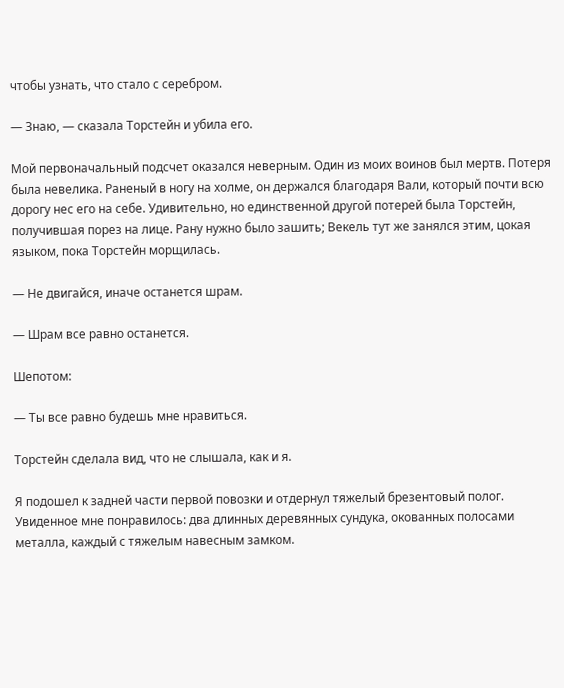чтобы узнать, что стало с серебром.

— Знаю, — сказала Торстейн и убила его.

Мой первоначальный подсчет оказался неверным. Один из моих воинов был мертв. Потеря была невелика. Раненый в ногу на холме, он держался благодаря Вали, который почти всю дорогу нес его на себе. Удивительно, но единственной другой потерей была Торстейн, получившая порез на лице. Рану нужно было зашить; Векель тут же занялся этим, цокая языком, пока Торстейн морщилась.

— Не двигайся, иначе останется шрам.

— Шрам все равно останется.

Шепотом:

— Ты все равно будешь мне нравиться.

Торстейн сделала вид, что не слышала, как и я.

Я подошел к задней части первой повозки и отдернул тяжелый брезентовый полог. Увиденное мне понравилось: два длинных деревянных сундука, окованных полосами металла, каждый с тяжелым навесным замком.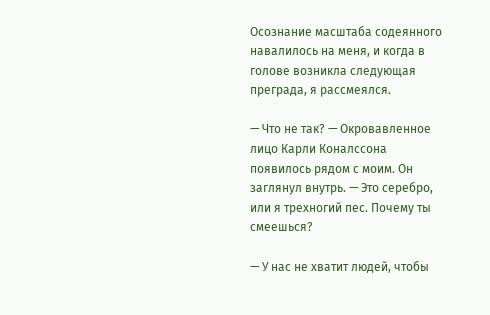Осознание масштаба содеянного навалилось на меня, и когда в голове возникла следующая преграда, я рассмеялся.

— Что не так? — Окровавленное лицо Карли Коналссона появилось рядом с моим. Он заглянул внутрь. — Это серебро, или я трехногий пес. Почему ты смеешься?

— У нас не хватит людей, чтобы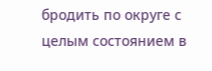бродить по округе с целым состоянием в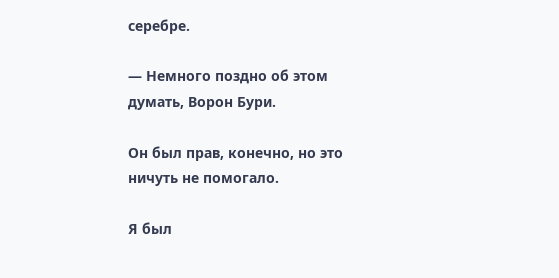серебре.

— Немного поздно об этом думать, Ворон Бури.

Он был прав, конечно, но это ничуть не помогало.

Я был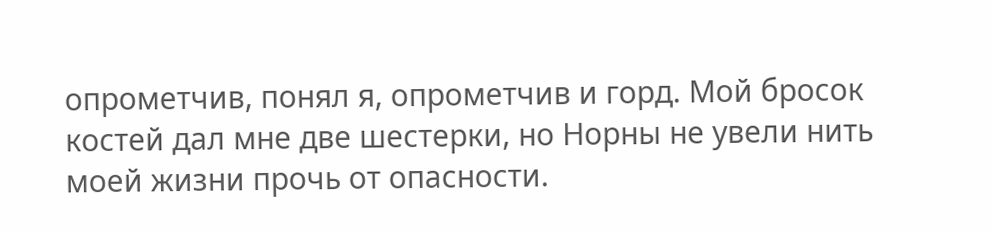опрометчив, понял я, опрометчив и горд. Мой бросок костей дал мне две шестерки, но Норны не увели нить моей жизни прочь от опасности.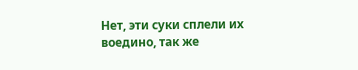Нет, эти суки сплели их воедино, так же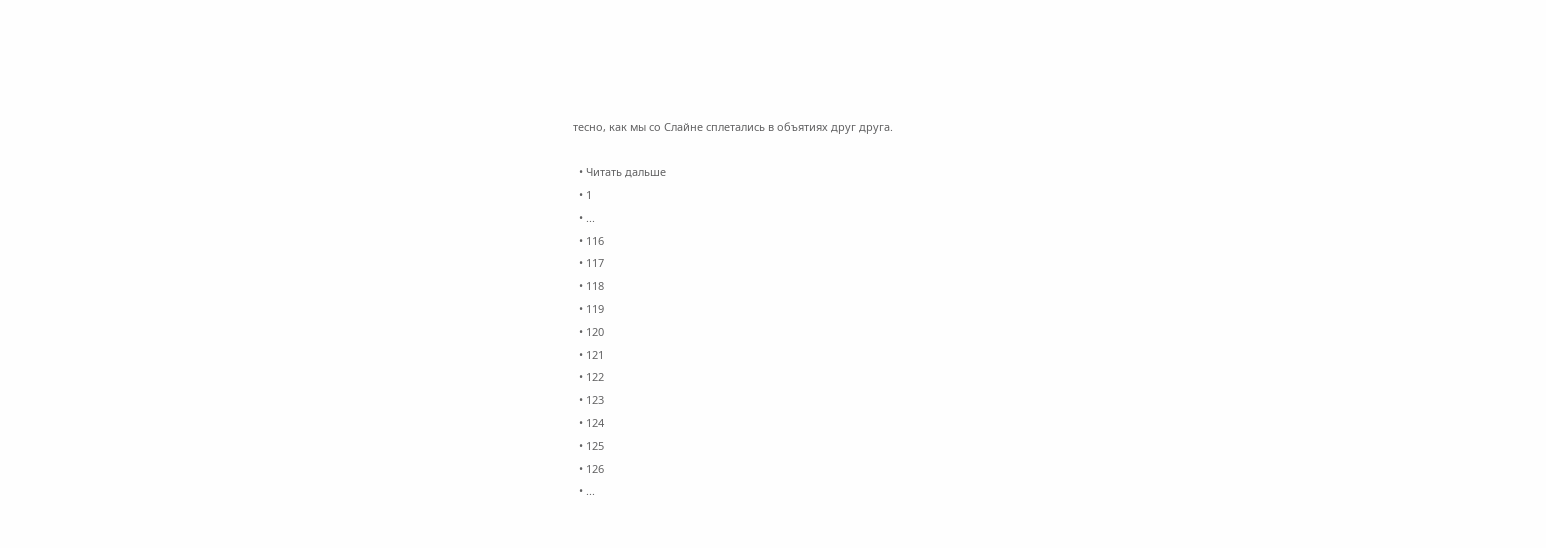тесно, как мы со Слайне сплетались в объятиях друг друга.

  • Читать дальше
  • 1
  • ...
  • 116
  • 117
  • 118
  • 119
  • 120
  • 121
  • 122
  • 123
  • 124
  • 125
  • 126
  • ...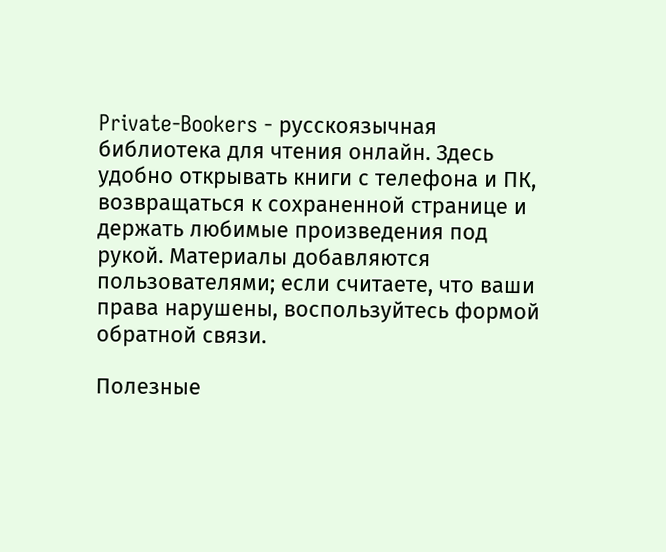Private-Bookers - русскоязычная библиотека для чтения онлайн. Здесь удобно открывать книги с телефона и ПК, возвращаться к сохраненной странице и держать любимые произведения под рукой. Материалы добавляются пользователями; если считаете, что ваши права нарушены, воспользуйтесь формой обратной связи.

Полезные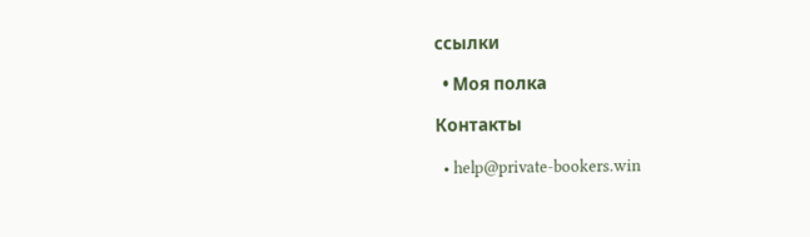ссылки

  • Моя полка

Контакты

  • help@private-bookers.win